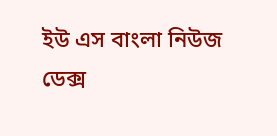ইউ এস বাংলা নিউজ ডেক্স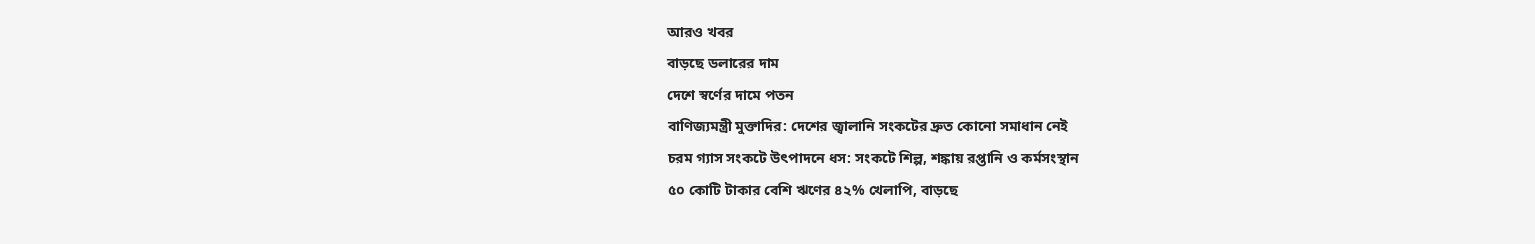আরও খবর
বাড়ছে ডলারের দাম
দেশে স্বর্ণের দামে পতন
বাণিজ্যমন্ত্রী মুক্তাদির: দেশের জ্বালানি সংকটের দ্রুত কোনো সমাধান নেই
চরম গ্যাস সংকটে উৎপাদনে ধস: সংকটে শিল্প, শঙ্কায় রপ্তানি ও কর্মসংস্থান
৫০ কোটি টাকার বেশি ঋণের ৪২% খেলাপি, বাড়ছে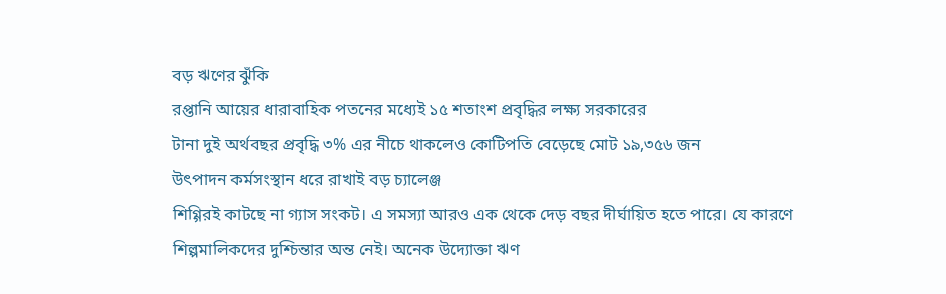বড় ঋণের ঝুঁকি
রপ্তানি আয়ের ধারাবাহিক পতনের মধ্যেই ১৫ শতাংশ প্রবৃদ্ধির লক্ষ্য সরকারের
টানা দুই অর্থবছর প্রবৃদ্ধি ৩% এর নীচে থাকলেও কোটিপতি বেড়েছে মোট ১৯,৩৫৬ জন
উৎপাদন কর্মসংস্থান ধরে রাখাই বড় চ্যালেঞ্জ
শিগ্গিরই কাটছে না গ্যাস সংকট। এ সমস্যা আরও এক থেকে দেড় বছর দীর্ঘায়িত হতে পারে। যে কারণে শিল্পমালিকদের দুশ্চিন্তার অন্ত নেই। অনেক উদ্যোক্তা ঋণ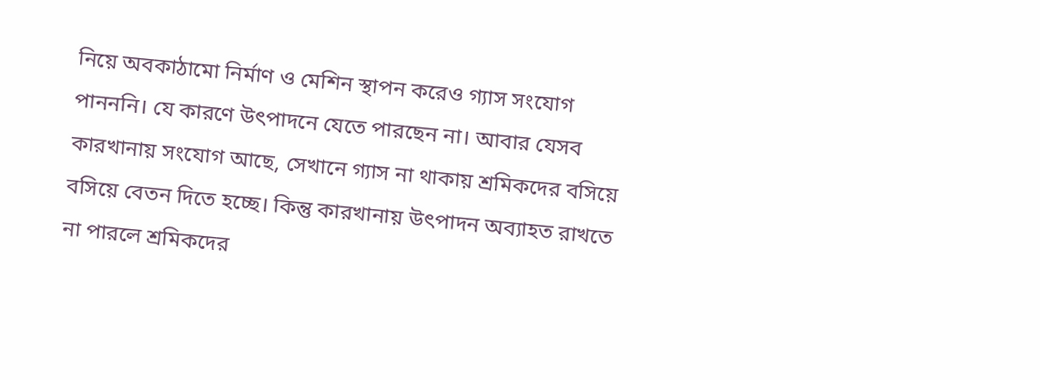নিয়ে অবকাঠামো নির্মাণ ও মেশিন স্থাপন করেও গ্যাস সংযোগ পানননি। যে কারণে উৎপাদনে যেতে পারছেন না। আবার যেসব কারখানায় সংযোগ আছে, সেখানে গ্যাস না থাকায় শ্রমিকদের বসিয়ে বসিয়ে বেতন দিতে হচ্ছে। কিন্তু কারখানায় উৎপাদন অব্যাহত রাখতে না পারলে শ্রমিকদের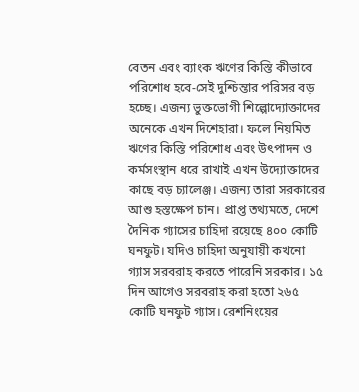বেতন এবং ব্যাংক ঋণের কিস্তি কীভাবে পরিশোধ হবে-সেই দুশ্চিন্তার পরিসর বড় হচ্ছে। এজন্য ভুক্তভোগী শিল্পোদ্যোক্তাদের অনেকে এখন দিশেহারা। ফলে নিয়মিত ঋণের কিস্তি পরিশোধ এবং উৎপাদন ও কর্মসংস্থান ধরে রাখাই এখন উদ্যোক্তাদের কাছে বড় চ্যালেঞ্জ। এজন্য তারা সরকারের
আশু হস্তক্ষেপ চান। প্রাপ্ত তথ্যমতে, দেশে দৈনিক গ্যাসের চাহিদা রয়েছে ৪০০ কোটি ঘনফুট। যদিও চাহিদা অনুযায়ী কখনো গ্যাস সরবরাহ করতে পারেনি সরকার। ১৫ দিন আগেও সরবরাহ করা হতো ২৬৫ কোটি ঘনফুট গ্যাস। রেশনিংয়ের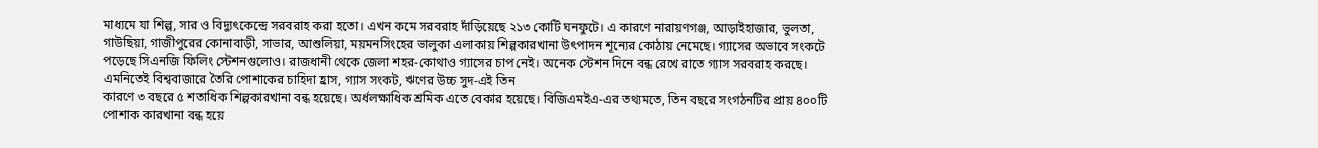মাধ্যমে যা শিল্প, সার ও বিদ্যুৎকেন্দ্রে সরবরাহ করা হতো। এখন কমে সরবরাহ দাঁড়িয়েছে ২১৩ কোটি ঘনফুটে। এ কারণে নারায়ণগঞ্জ, আড়াইহাজার, ভুলতা, গাউছিয়া, গাজীপুরের কোনাবাড়ী, সাভার, আশুলিয়া, ময়মনসিংহের ভালুকা এলাকায় শিল্পকারখানা উৎপাদন শূন্যের কোঠায় নেমেছে। গ্যাসের অভাবে সংকটে পড়েছে সিএনজি ফিলিং স্টেশনগুলোও। রাজধানী থেকে জেলা শহর-কোথাও গ্যাসের চাপ নেই। অনেক স্টেশন দিনে বন্ধ রেখে রাতে গ্যাস সরবরাহ করছে। এমনিতেই বিশ্ববাজারে তৈরি পোশাকের চাহিদা হ্রাস, গ্যাস সংকট, ঋণের উচ্চ সুদ-এই তিন
কারণে ৩ বছরে ৫ শতাধিক শিল্পকারখানা বন্ধ হয়েছে। অর্ধলক্ষাধিক শ্রমিক এতে বেকার হয়েছে। বিজিএমইএ-এর তথ্যমতে, তিন বছরে সংগঠনটির প্রায় ৪০০টি পোশাক কারখানা বন্ধ হয়ে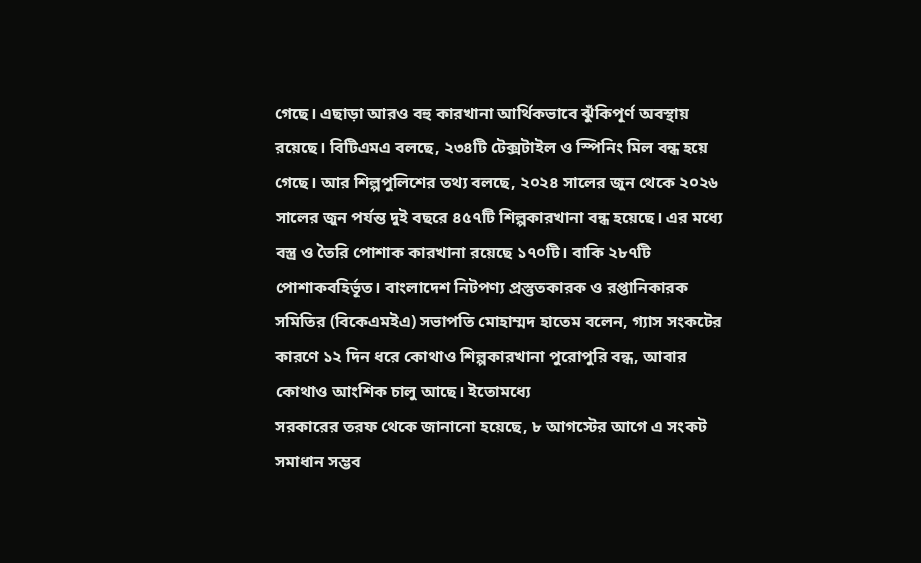গেছে। এছাড়া আরও বহু কারখানা আর্থিকভাবে ঝুঁকিপূর্ণ অবস্থায় রয়েছে। বিটিএমএ বলছে, ২৩৪টি টেক্সটাইল ও স্পিনিং মিল বন্ধ হয়ে গেছে। আর শিল্পপুলিশের তথ্য বলছে, ২০২৪ সালের জুন থেকে ২০২৬ সালের জুন পর্যন্ত দুই বছরে ৪৫৭টি শিল্পকারখানা বন্ধ হয়েছে। এর মধ্যে বস্ত্র ও তৈরি পোশাক কারখানা রয়েছে ১৭০টি। বাকি ২৮৭টি পোশাকবহির্ভূত। বাংলাদেশ নিটপণ্য প্রস্তুতকারক ও রপ্তানিকারক সমিতির (বিকেএমইএ) সভাপতি মোহাম্মদ হাতেম বলেন, গ্যাস সংকটের কারণে ১২ দিন ধরে কোথাও শিল্পকারখানা পুরোপুরি বন্ধ, আবার কোথাও আংশিক চালু আছে। ইতোমধ্যে
সরকারের তরফ থেকে জানানো হয়েছে, ৮ আগস্টের আগে এ সংকট সমাধান সম্ভব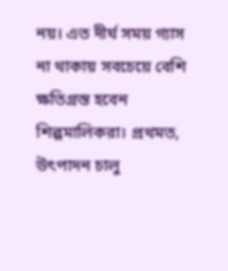নয়। এত দীর্ঘ সময় গ্যাস না থাকায় সবচেয়ে বেশি ক্ষতিগ্রস্ত হবেন শিল্পমালিকরা। প্রথমত, উৎপাদন চালু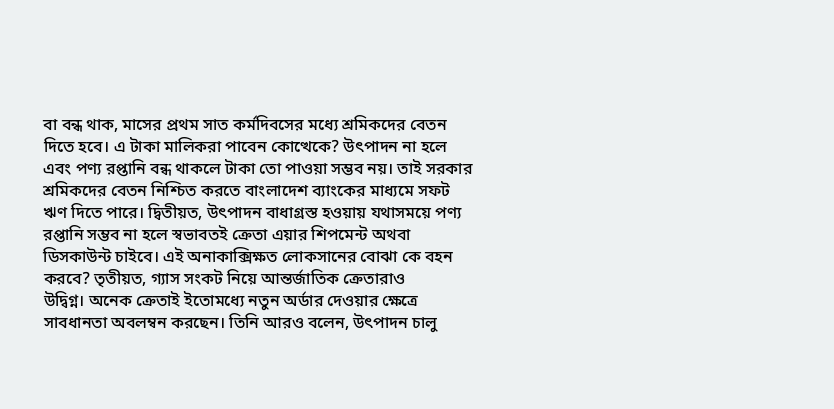বা বন্ধ থাক, মাসের প্রথম সাত কর্মদিবসের মধ্যে শ্রমিকদের বেতন দিতে হবে। এ টাকা মালিকরা পাবেন কোত্থেকে? উৎপাদন না হলে এবং পণ্য রপ্তানি বন্ধ থাকলে টাকা তো পাওয়া সম্ভব নয়। তাই সরকার শ্রমিকদের বেতন নিশ্চিত করতে বাংলাদেশ ব্যাংকের মাধ্যমে সফট ঋণ দিতে পারে। দ্বিতীয়ত, উৎপাদন বাধাগ্রস্ত হওয়ায় যথাসময়ে পণ্য রপ্তানি সম্ভব না হলে স্বভাবতই ক্রেতা এয়ার শিপমেন্ট অথবা ডিসকাউন্ট চাইবে। এই অনাকাক্সিক্ষত লোকসানের বোঝা কে বহন করবে? তৃতীয়ত, গ্যাস সংকট নিয়ে আন্তর্জাতিক ক্রেতারাও
উদ্বিগ্ন। অনেক ক্রেতাই ইতোমধ্যে নতুন অর্ডার দেওয়ার ক্ষেত্রে সাবধানতা অবলম্বন করছেন। তিনি আরও বলেন, উৎপাদন চালু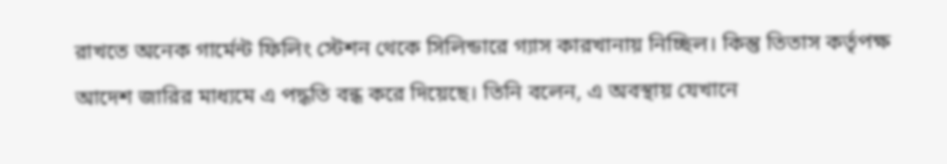রাখতে অনেক গার্মেন্ট ফিলিং স্টেশন থেকে সিলিন্ডারে গ্যাস কারখানায় নিচ্ছিল। কিন্তু তিতাস কর্তৃপক্ষ আদেশ জারির মাধ্যমে এ পদ্ধতি বন্ধ করে দিয়েছে। তিনি বলেন, এ অবস্থায় যেখানে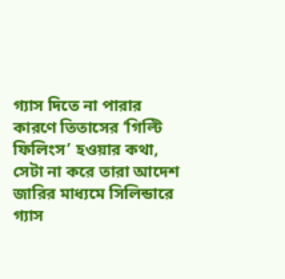গ্যাস দিতে না পারার কারণে তিতাসের ‘গিল্টি ফিলিংস’ হওয়ার কথা, সেটা না করে তারা আদেশ জারির মাধ্যমে সিলিন্ডারে গ্যাস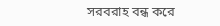সরবরাহ বন্ধ করে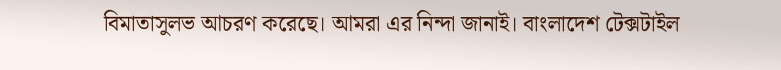বিমাতাসুলভ আচরণ করেছে। আমরা এর নিন্দা জানাই। বাংলাদেশ টেক্সটাইল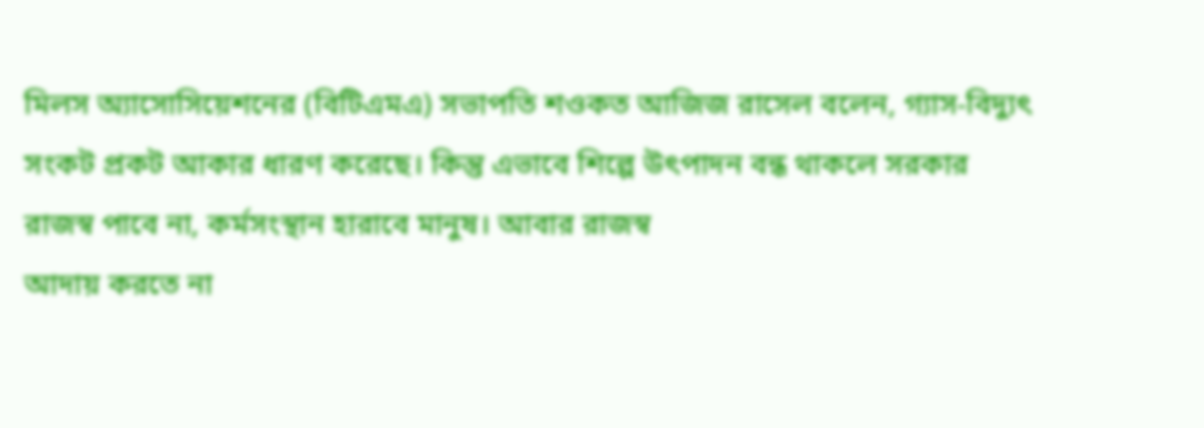মিলস অ্যাসোসিয়েশনের (বিটিএমএ) সভাপতি শওকত আজিজ রাসেল বলেন, গ্যাস-বিদ্যুৎ সংকট প্রকট আকার ধারণ করেছে। কিন্তু এভাবে শিল্পে উৎপাদন বন্ধ থাকলে সরকার রাজস্ব পাবে না, কর্মসংস্থান হারাবে মানুষ। আবার রাজস্ব
আদায় করতে না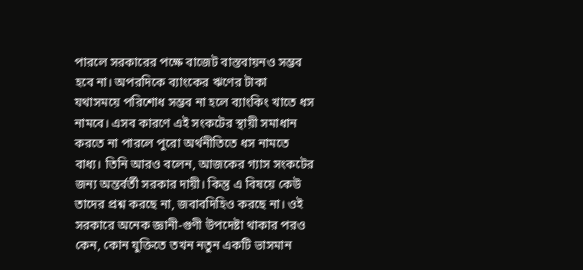পারলে সরকারের পক্ষে বাজেট বাস্তবায়নও সম্ভব হবে না। অপরদিকে ব্যাংকের ঋণের টাকা যথাসময়ে পরিশোধ সম্ভব না হলে ব্যাংকিং খাতে ধস নামবে। এসব কারণে এই সংকটের স্থায়ী সমাধান করতে না পারলে পুরো অর্থনীতিতে ধস নামতে বাধ্য। তিনি আরও বলেন, আজকের গ্যাস সংকটের জন্য অন্তর্বর্তী সরকার দায়ী। কিন্তু এ বিষয়ে কেউ তাদের প্রশ্ন করছে না, জবাবদিহিও করছে না। ওই সরকারে অনেক জ্ঞানী-গুণী উপদেষ্টা থাকার পরও কেন, কোন যুক্তিতে তখন নতুন একটি ভাসমান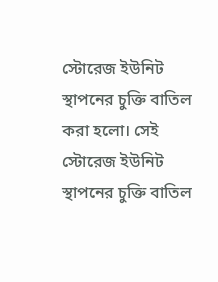স্টোরেজ ইউনিট স্থাপনের চুক্তি বাতিল করা হলো। সেই স্টোরেজ ইউনিট স্থাপনের চুক্তি বাতিল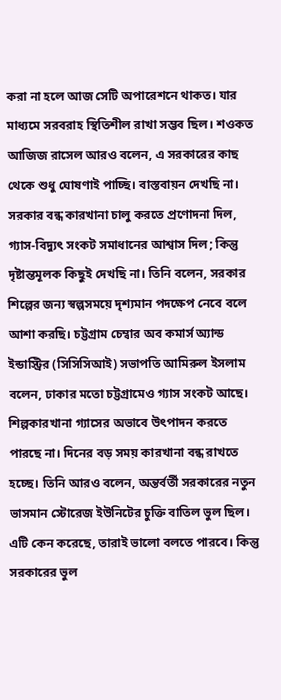করা না হলে আজ সেটি অপারেশনে থাকত। যার মাধ্যমে সরবরাহ স্থিতিশীল রাখা সম্ভব ছিল। শওকত
আজিজ রাসেল আরও বলেন, এ সরকারের কাছ থেকে শুধু ঘোষণাই পাচ্ছি। বাস্তবায়ন দেখছি না। সরকার বন্ধ কারখানা চালু করতে প্রণোদনা দিল, গ্যাস-বিদ্যুৎ সংকট সমাধানের আশ্বাস দিল; কিন্তু দৃষ্টান্তমূলক কিছুই দেখছি না। তিনি বলেন, সরকার শিল্পের জন্য স্বল্পসময়ে দৃশ্যমান পদক্ষেপ নেবে বলে আশা করছি। চট্টগ্রাম চেম্বার অব কমার্স অ্যান্ড ইন্ডাস্ট্রির (সিসিসিআই) সভাপতি আমিরুল ইসলাম বলেন, ঢাকার মতো চট্টগ্রামেও গ্যাস সংকট আছে। শিল্পকারখানা গ্যাসের অভাবে উৎপাদন করতে পারছে না। দিনের বড় সময় কারখানা বন্ধ রাখতে হচ্ছে। তিনি আরও বলেন, অন্তর্বর্তী সরকারের নতুন ভাসমান স্টোরেজ ইউনিটের চুক্তি বাতিল ভুল ছিল। এটি কেন করেছে, তারাই ভালো বলতে পারবে। কিন্তু সরকারের ভুল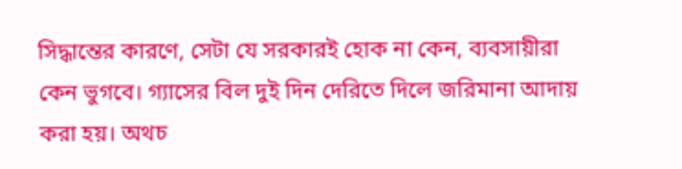সিদ্ধান্তের কারণে, সেটা যে সরকারই হোক না কেন, ব্যবসায়ীরা কেন ভুগবে। গ্যাসের বিল দুই দিন দেরিতে দিলে জরিমানা আদায় করা হয়। অথচ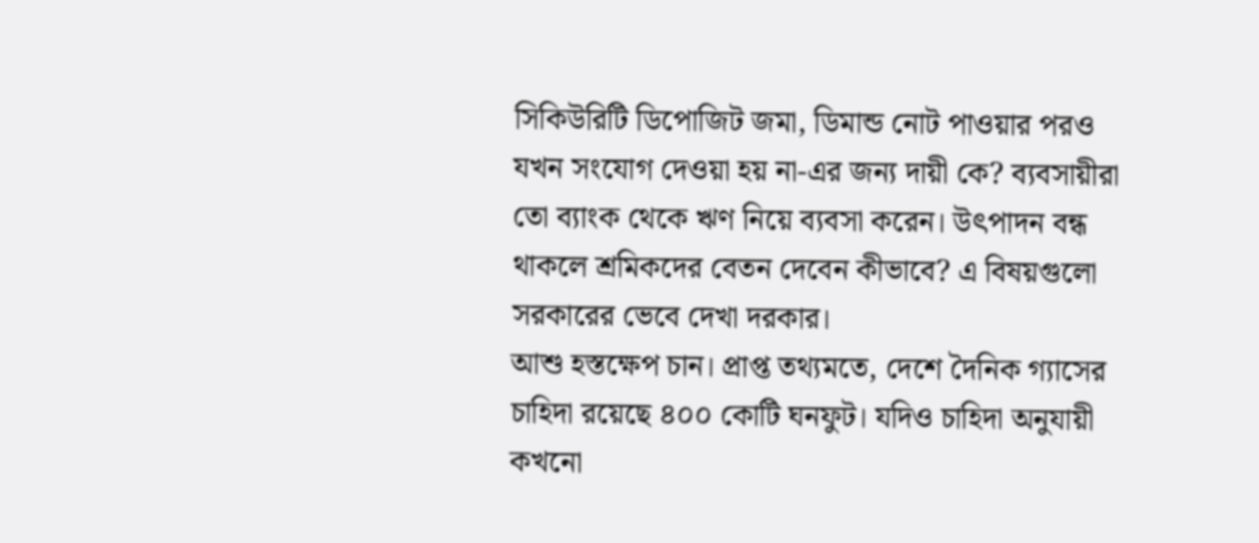সিকিউরিটি ডিপোজিট জমা, ডিমান্ড নোট পাওয়ার পরও যখন সংযোগ দেওয়া হয় না-এর জন্য দায়ী কে? ব্যবসায়ীরা তো ব্যাংক থেকে ঋণ নিয়ে ব্যবসা করেন। উৎপাদন বন্ধ থাকলে শ্রমিকদের বেতন দেবেন কীভাবে? এ বিষয়গুলো সরকারের ভেবে দেখা দরকার।
আশু হস্তক্ষেপ চান। প্রাপ্ত তথ্যমতে, দেশে দৈনিক গ্যাসের চাহিদা রয়েছে ৪০০ কোটি ঘনফুট। যদিও চাহিদা অনুযায়ী কখনো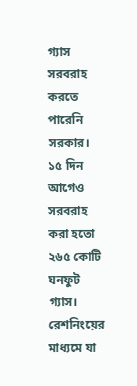গ্যাস সরবরাহ করতে পারেনি সরকার। ১৫ দিন আগেও সরবরাহ করা হতো ২৬৫ কোটি ঘনফুট গ্যাস। রেশনিংয়ের মাধ্যমে যা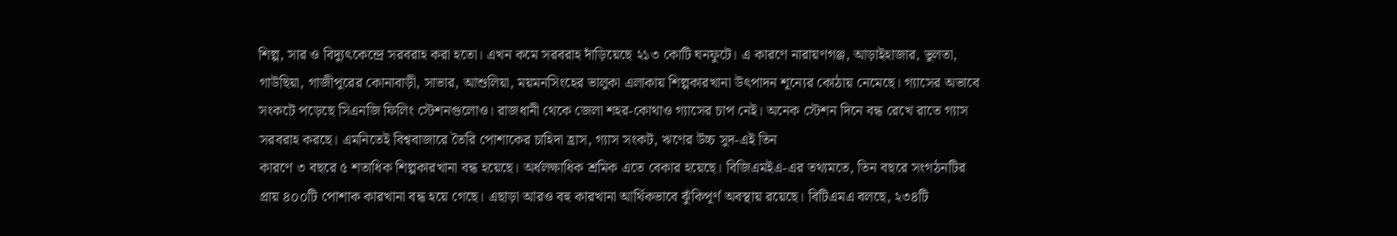শিল্প, সার ও বিদ্যুৎকেন্দ্রে সরবরাহ করা হতো। এখন কমে সরবরাহ দাঁড়িয়েছে ২১৩ কোটি ঘনফুটে। এ কারণে নারায়ণগঞ্জ, আড়াইহাজার, ভুলতা, গাউছিয়া, গাজীপুরের কোনাবাড়ী, সাভার, আশুলিয়া, ময়মনসিংহের ভালুকা এলাকায় শিল্পকারখানা উৎপাদন শূন্যের কোঠায় নেমেছে। গ্যাসের অভাবে সংকটে পড়েছে সিএনজি ফিলিং স্টেশনগুলোও। রাজধানী থেকে জেলা শহর-কোথাও গ্যাসের চাপ নেই। অনেক স্টেশন দিনে বন্ধ রেখে রাতে গ্যাস সরবরাহ করছে। এমনিতেই বিশ্ববাজারে তৈরি পোশাকের চাহিদা হ্রাস, গ্যাস সংকট, ঋণের উচ্চ সুদ-এই তিন
কারণে ৩ বছরে ৫ শতাধিক শিল্পকারখানা বন্ধ হয়েছে। অর্ধলক্ষাধিক শ্রমিক এতে বেকার হয়েছে। বিজিএমইএ-এর তথ্যমতে, তিন বছরে সংগঠনটির প্রায় ৪০০টি পোশাক কারখানা বন্ধ হয়ে গেছে। এছাড়া আরও বহু কারখানা আর্থিকভাবে ঝুঁকিপূর্ণ অবস্থায় রয়েছে। বিটিএমএ বলছে, ২৩৪টি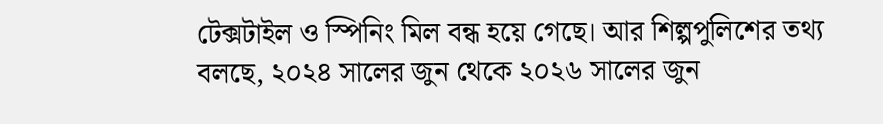টেক্সটাইল ও স্পিনিং মিল বন্ধ হয়ে গেছে। আর শিল্পপুলিশের তথ্য বলছে, ২০২৪ সালের জুন থেকে ২০২৬ সালের জুন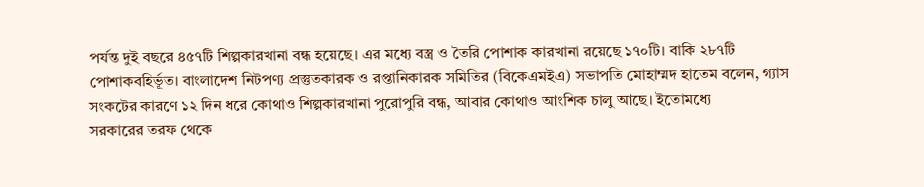পর্যন্ত দুই বছরে ৪৫৭টি শিল্পকারখানা বন্ধ হয়েছে। এর মধ্যে বস্ত্র ও তৈরি পোশাক কারখানা রয়েছে ১৭০টি। বাকি ২৮৭টি পোশাকবহির্ভূত। বাংলাদেশ নিটপণ্য প্রস্তুতকারক ও রপ্তানিকারক সমিতির (বিকেএমইএ) সভাপতি মোহাম্মদ হাতেম বলেন, গ্যাস সংকটের কারণে ১২ দিন ধরে কোথাও শিল্পকারখানা পুরোপুরি বন্ধ, আবার কোথাও আংশিক চালু আছে। ইতোমধ্যে
সরকারের তরফ থেকে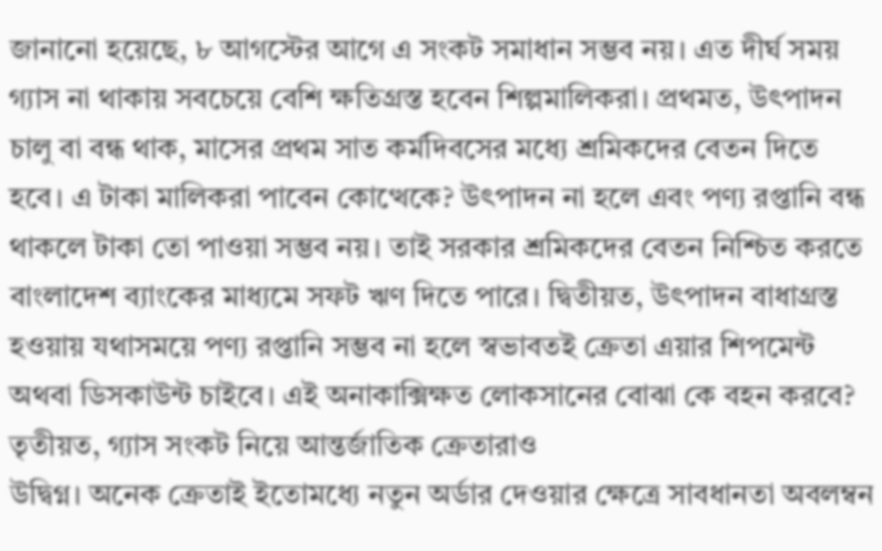জানানো হয়েছে, ৮ আগস্টের আগে এ সংকট সমাধান সম্ভব নয়। এত দীর্ঘ সময় গ্যাস না থাকায় সবচেয়ে বেশি ক্ষতিগ্রস্ত হবেন শিল্পমালিকরা। প্রথমত, উৎপাদন চালু বা বন্ধ থাক, মাসের প্রথম সাত কর্মদিবসের মধ্যে শ্রমিকদের বেতন দিতে হবে। এ টাকা মালিকরা পাবেন কোত্থেকে? উৎপাদন না হলে এবং পণ্য রপ্তানি বন্ধ থাকলে টাকা তো পাওয়া সম্ভব নয়। তাই সরকার শ্রমিকদের বেতন নিশ্চিত করতে বাংলাদেশ ব্যাংকের মাধ্যমে সফট ঋণ দিতে পারে। দ্বিতীয়ত, উৎপাদন বাধাগ্রস্ত হওয়ায় যথাসময়ে পণ্য রপ্তানি সম্ভব না হলে স্বভাবতই ক্রেতা এয়ার শিপমেন্ট অথবা ডিসকাউন্ট চাইবে। এই অনাকাক্সিক্ষত লোকসানের বোঝা কে বহন করবে? তৃতীয়ত, গ্যাস সংকট নিয়ে আন্তর্জাতিক ক্রেতারাও
উদ্বিগ্ন। অনেক ক্রেতাই ইতোমধ্যে নতুন অর্ডার দেওয়ার ক্ষেত্রে সাবধানতা অবলম্বন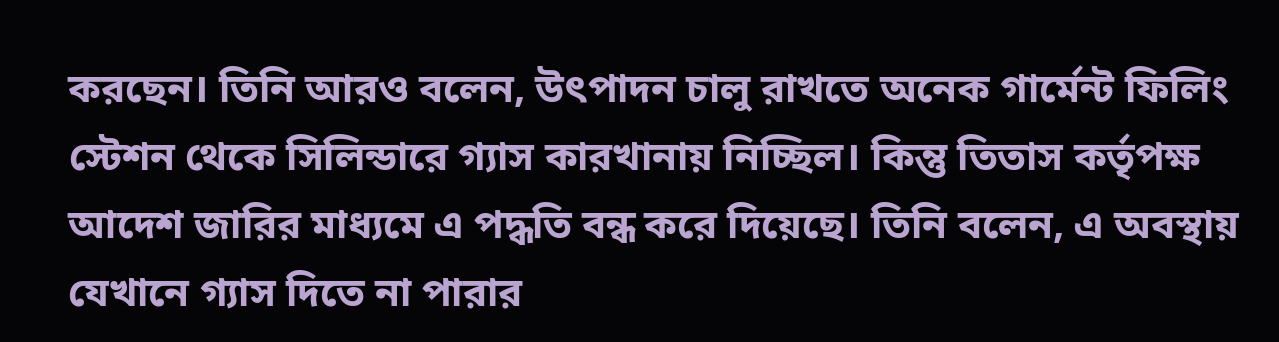করছেন। তিনি আরও বলেন, উৎপাদন চালু রাখতে অনেক গার্মেন্ট ফিলিং স্টেশন থেকে সিলিন্ডারে গ্যাস কারখানায় নিচ্ছিল। কিন্তু তিতাস কর্তৃপক্ষ আদেশ জারির মাধ্যমে এ পদ্ধতি বন্ধ করে দিয়েছে। তিনি বলেন, এ অবস্থায় যেখানে গ্যাস দিতে না পারার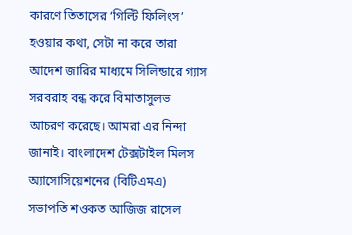কারণে তিতাসের ‘গিল্টি ফিলিংস’ হওয়ার কথা, সেটা না করে তারা আদেশ জারির মাধ্যমে সিলিন্ডারে গ্যাস সরবরাহ বন্ধ করে বিমাতাসুলভ আচরণ করেছে। আমরা এর নিন্দা জানাই। বাংলাদেশ টেক্সটাইল মিলস অ্যাসোসিয়েশনের (বিটিএমএ) সভাপতি শওকত আজিজ রাসেল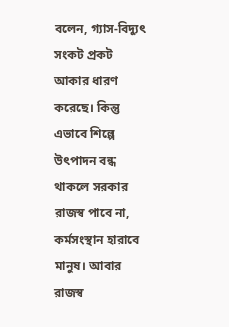বলেন, গ্যাস-বিদ্যুৎ সংকট প্রকট আকার ধারণ করেছে। কিন্তু এভাবে শিল্পে উৎপাদন বন্ধ থাকলে সরকার রাজস্ব পাবে না, কর্মসংস্থান হারাবে মানুষ। আবার রাজস্ব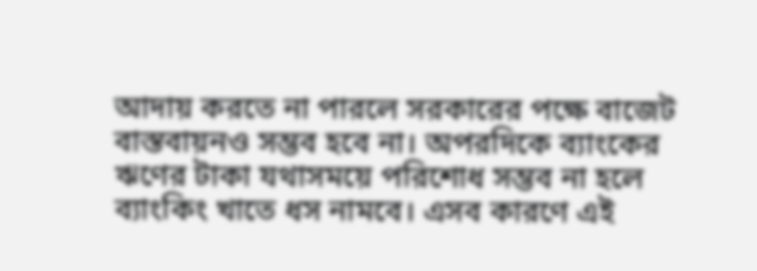আদায় করতে না পারলে সরকারের পক্ষে বাজেট বাস্তবায়নও সম্ভব হবে না। অপরদিকে ব্যাংকের ঋণের টাকা যথাসময়ে পরিশোধ সম্ভব না হলে ব্যাংকিং খাতে ধস নামবে। এসব কারণে এই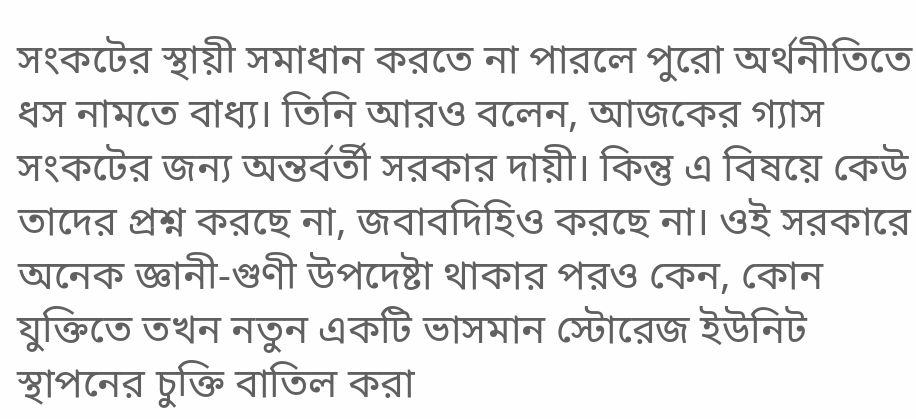সংকটের স্থায়ী সমাধান করতে না পারলে পুরো অর্থনীতিতে ধস নামতে বাধ্য। তিনি আরও বলেন, আজকের গ্যাস সংকটের জন্য অন্তর্বর্তী সরকার দায়ী। কিন্তু এ বিষয়ে কেউ তাদের প্রশ্ন করছে না, জবাবদিহিও করছে না। ওই সরকারে অনেক জ্ঞানী-গুণী উপদেষ্টা থাকার পরও কেন, কোন যুক্তিতে তখন নতুন একটি ভাসমান স্টোরেজ ইউনিট স্থাপনের চুক্তি বাতিল করা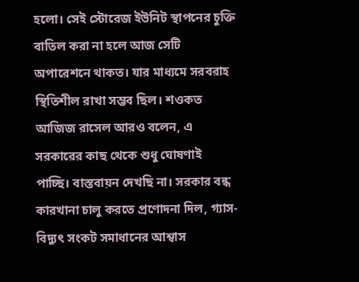হলো। সেই স্টোরেজ ইউনিট স্থাপনের চুক্তি বাতিল করা না হলে আজ সেটি অপারেশনে থাকত। যার মাধ্যমে সরবরাহ স্থিতিশীল রাখা সম্ভব ছিল। শওকত
আজিজ রাসেল আরও বলেন, এ সরকারের কাছ থেকে শুধু ঘোষণাই পাচ্ছি। বাস্তবায়ন দেখছি না। সরকার বন্ধ কারখানা চালু করতে প্রণোদনা দিল, গ্যাস-বিদ্যুৎ সংকট সমাধানের আশ্বাস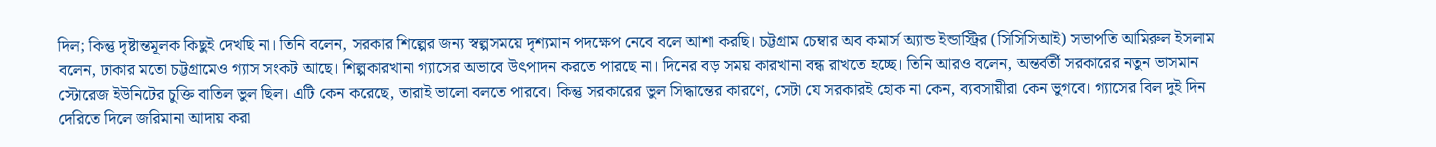দিল; কিন্তু দৃষ্টান্তমূলক কিছুই দেখছি না। তিনি বলেন, সরকার শিল্পের জন্য স্বল্পসময়ে দৃশ্যমান পদক্ষেপ নেবে বলে আশা করছি। চট্টগ্রাম চেম্বার অব কমার্স অ্যান্ড ইন্ডাস্ট্রির (সিসিসিআই) সভাপতি আমিরুল ইসলাম বলেন, ঢাকার মতো চট্টগ্রামেও গ্যাস সংকট আছে। শিল্পকারখানা গ্যাসের অভাবে উৎপাদন করতে পারছে না। দিনের বড় সময় কারখানা বন্ধ রাখতে হচ্ছে। তিনি আরও বলেন, অন্তর্বর্তী সরকারের নতুন ভাসমান স্টোরেজ ইউনিটের চুক্তি বাতিল ভুল ছিল। এটি কেন করেছে, তারাই ভালো বলতে পারবে। কিন্তু সরকারের ভুল সিদ্ধান্তের কারণে, সেটা যে সরকারই হোক না কেন, ব্যবসায়ীরা কেন ভুগবে। গ্যাসের বিল দুই দিন দেরিতে দিলে জরিমানা আদায় করা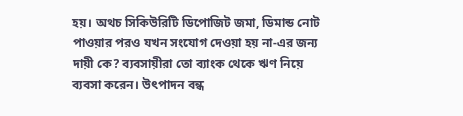হয়। অথচ সিকিউরিটি ডিপোজিট জমা, ডিমান্ড নোট পাওয়ার পরও যখন সংযোগ দেওয়া হয় না-এর জন্য দায়ী কে? ব্যবসায়ীরা তো ব্যাংক থেকে ঋণ নিয়ে ব্যবসা করেন। উৎপাদন বন্ধ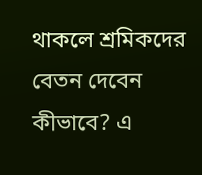থাকলে শ্রমিকদের বেতন দেবেন কীভাবে? এ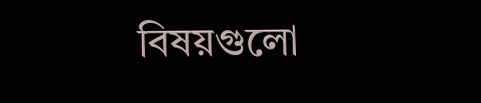বিষয়গুলো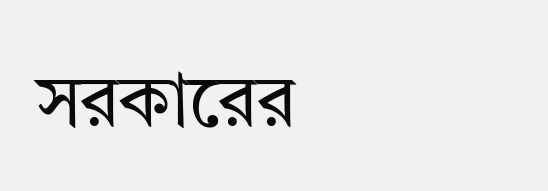সরকারের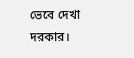ভেবে দেখা দরকার।